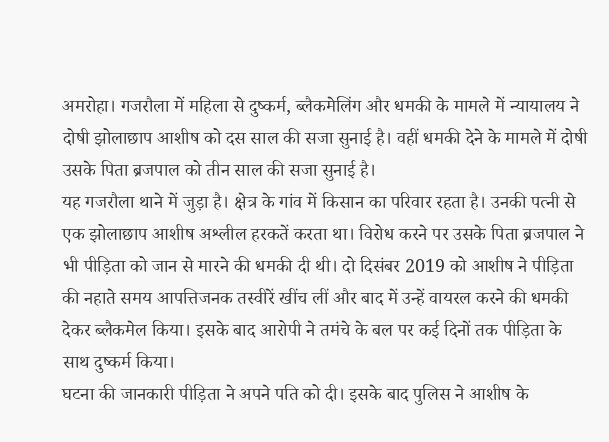अमरोहा। गजरौला में महिला से दुष्कर्म, ब्लैकमेलिंग और धमकी के मामले में न्यायालय ने दोषी झोलाछाप आशीष को दस साल की सजा सुनाई है। वहीं धमकी देने के मामले में दोषी उसके पिता ब्रजपाल को तीन साल की सजा सुनाई है।
यह गजरौला थाने में जुड़ा है। क्षेत्र के गांव में किसान का परिवार रहता है। उनकी पत्नी से एक झोलाछाप आशीष अश्लील हरकतें करता था। विरोध करने पर उसके पिता ब्रजपाल ने भी पीड़िता को जान से मारने की धमकी दी थी। दो दिसंबर 2019 को आशीष ने पीड़िता की नहाते समय आपत्तिजनक तस्वीरें खींच लीं और बाद में उन्हें वायरल करने की धमकी देकर ब्लैकमेल किया। इसके बाद आरोपी ने तमंचे के बल पर कई दिनों तक पीड़िता के साथ दुष्कर्म किया।
घटना की जानकारी पीड़िता ने अपने पति को दी। इसके बाद पुलिस ने आशीष के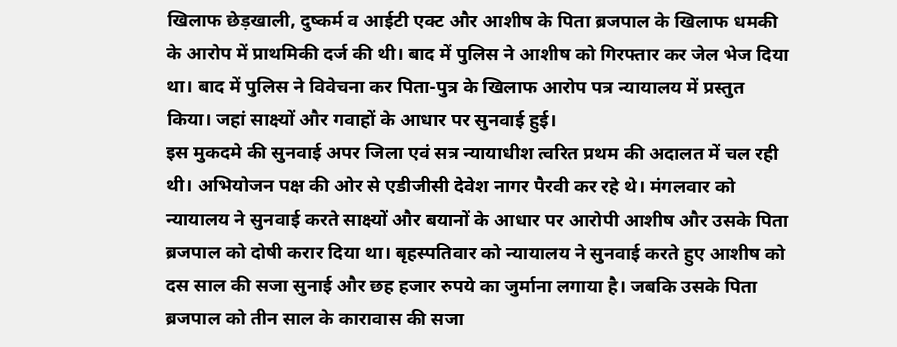खिलाफ छेड़खाली, दुष्कर्म व आईटी एक्ट और आशीष के पिता ब्रजपाल के खिलाफ धमकी के आरोप में प्राथमिकी दर्ज की थी। बाद में पुलिस ने आशीष को गिरफ्तार कर जेल भेज दिया था। बाद में पुलिस ने विवेचना कर पिता-पुत्र के खिलाफ आरोप पत्र न्यायालय में प्रस्तुत किया। जहां साक्ष्यों और गवाहों के आधार पर सुनवाई हुई।
इस मुकदमे की सुनवाई अपर जिला एवं सत्र न्यायाधीश त्वरित प्रथम की अदालत में चल रही थी। अभियोजन पक्ष की ओर से एडीजीसी देवेश नागर पैरवी कर रहे थे। मंगलवार को न्यायालय ने सुनवाई करते साक्ष्यों और बयानों के आधार पर आरोपी आशीष और उसके पिता ब्रजपाल को दोषी करार दिया था। बृहस्पतिवार को न्यायालय ने सुनवाई करते हुए आशीष को दस साल की सजा सुनाई और छह हजार रुपये का जुर्माना लगाया है। जबकि उसके पिता ब्रजपाल को तीन साल के कारावास की सजा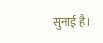सुनाई है।